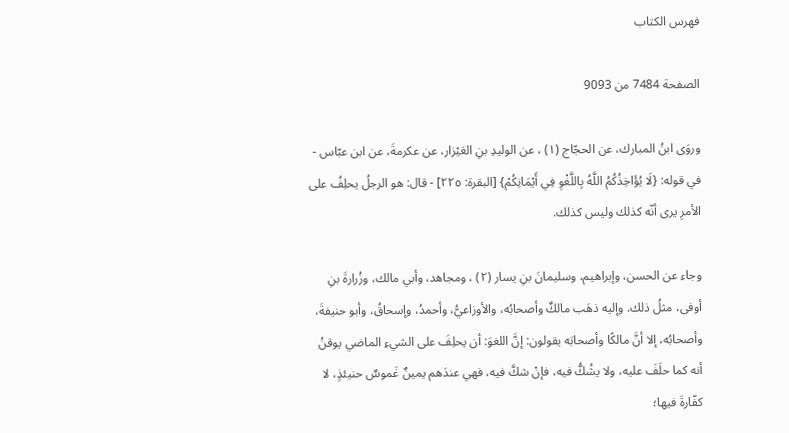فهرس الكتاب

الصفحة 7484 من 9093

وروَى ابنُ المبارك، عن الحجّاج (١) ، عن الوليدِ بنِ العَيْزار، عن عكرمةَ، عن ابن عبّاس - في قوله: {لَا يُؤَاخِذُكُمُ اللَّهُ بِاللَّغْوِ فِي أَيْمَانِكُمْ} [البقرة: ٢٢٥] - قال: هو الرجلُ يحلِفُ على الأمرِ يرى أنّه كذلك وليس كذلك.

وجاء عن الحسن، وإبراهيم، وسليمانَ بنِ يسار (٢) ، ومجاهد، وأبي مالك، وزُرارةَ بنِ أوفى، مثلُ ذلك. وإليه ذهَب مالكٌ وأصحابُه، والأوزاعيُّ، وأحمدُ، وإسحاقُ، وأبو حنيفةَ، وأصحابُه، إلا أنَّ مالكًا وأصحابَه يقولون: إنَّ اللغوَ: أن يحلِفَ على الشيءِ الماضي يوقنُ أنه كما حلَفَ عليه، ولا يشُكُّ فيه، فإنْ شكَّ فيه، فهي عندَهم يمينٌ غَموسٌ حنيئذٍ، لا كفّارةَ فيها؛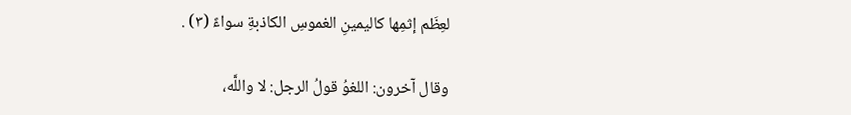لعِظَم إثمِها كاليمينِ الغموسِ الكاذبةِ سواءً (٣) .

وقال آخرون: اللغوُ قولُ الرجل: لا واللَّه،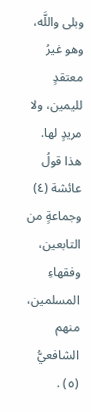وبلى واللَّه، وهو غيرُ معتقدٍ لليمين، ولا مريدٍ لها. هذا قولُ عائشة (٤) وجماعةٍ من التابعين، وفقهاءِ المسلمين، منهم الشافعيُّ (٥) .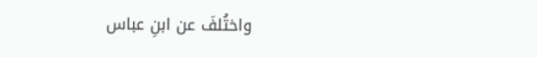واختُلفَ عن ابنِ عباس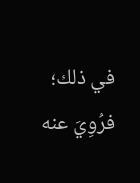في ذلك؛ فرُوِيَ عنه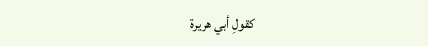كقولِ أبي هريرة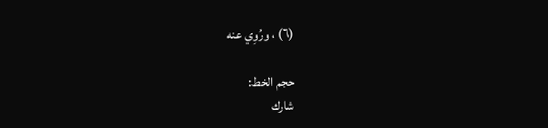(٦) ، ورُوِي عنه

حجم الخط:
شارك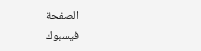الصفحة
فيسبوك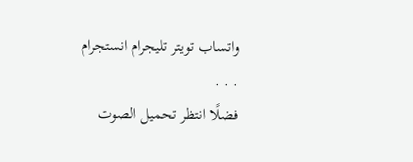واتساب تويتر تليجرام انستجرام
. . .
فضلًا انتظر تحميل الصوت